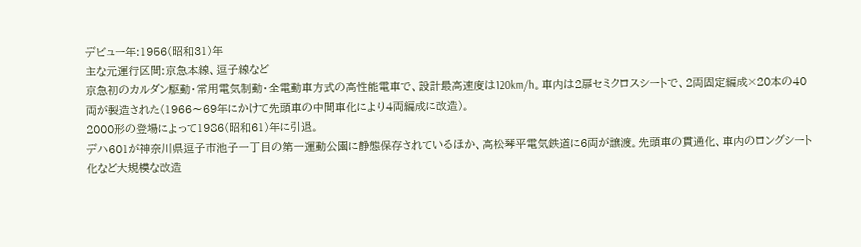デビュー年:1956(昭和31)年
主な元運行区間:京急本線、逗子線など
京急初のカルダン駆動・常用電気制動・全電動車方式の高性能電車で、設計最高速度は120km/h。車内は2扉セミクロスシートで、2両固定編成×20本の40両が製造された(1966〜69年にかけて先頭車の中間車化により4両編成に改造)。
2000形の登場によって1986(昭和61)年に引退。
デハ601が神奈川県逗子市池子一丁目の第一運動公園に静態保存されているほか、高松琴平電気鉄道に6両が譲渡。先頭車の貫通化、車内のロングシート化など大規模な改造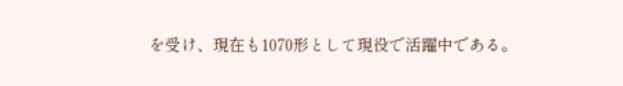を受け、現在も1070形として現役で活躍中である。